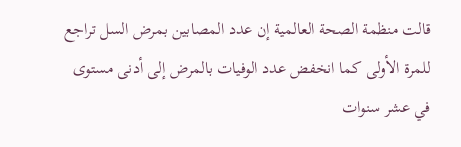قالت منظمة الصحة العالمية إن عدد المصابين بمرض السل تراجع للمرة الأولى كما انخفض عدد الوفيات بالمرض إلى أدنى مستوى في عشر سنوات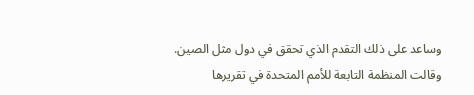وساعد على ذلك التقدم الذي تحقق في دول مثل الصين. وقالت المنظمة التابعة للأمم المتحدة في تقريرها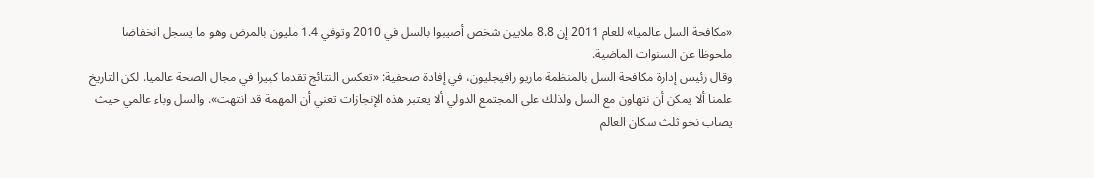«مكافحة السل عالميا» للعام 2011 إن 8.8 ملايين شخص أصيبوا بالسل في 2010 وتوفي 1.4 مليون بالمرض وهو ما يسجل انخفاضا ملحوظا عن السنوات الماضية.
وقال رئيس إدارة مكافحة السل بالمنظمة ماريو رافيجليون، في إفادة صحفية: «تعكس النتائج تقدما كبيرا في مجال الصحة عالميا. لكن التاريخ علمنا ألا يمكن أن نتهاون مع السل ولذلك على المجتمع الدولي ألا يعتبر هذه الإنجازات تعني أن المهمة قد انتهت». والسل وباء عالمي حيث يصاب نحو ثلث سكان العالم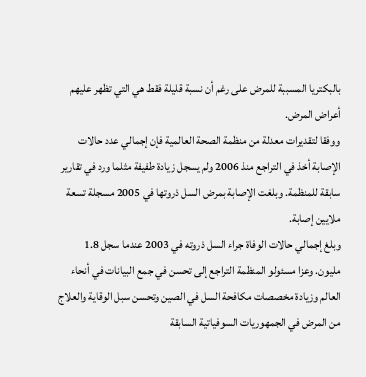بالبكتريا المسببة للمرض على رغم أن نسبة قليلة فقط هي التي تظهر عليهم أعراض المرض.
ووفقا لتقديرات معدلة من منظمة الصحة العالمية فإن إجمالي عدد حالات الإصابة أخذ في التراجع منذ 2006 ولم يسجل زيادة طفيفة مثلما ورد في تقارير سابقة للمنظمة. وبلغت الإصابة بمرض السل ذروتها في 2005 مسجلة تسعة ملايين إصابة.
وبلغ إجمالي حالات الوفاة جراء السل ذروته في 2003 عندما سجل 1.8 مليون. وعزا مسئولو المنظمة التراجع إلى تحسن في جمع البيانات في أنحاء العالم وزيادة مخصصات مكافحة السل في الصين وتحسن سبل الوقاية والعلاج من المرض في الجمهوريات السوفياتية السابقة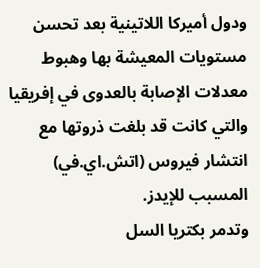ودول أميركا اللاتينية بعد تحسن مستويات المعيشة بها وهبوط معدلات الإصابة بالعدوى في إفريقيا والتي كانت قد بلغت ذروتها مع انتشار فيروس (اتش.اي.في) المسبب للإيدز.
وتدمر بكتريا السل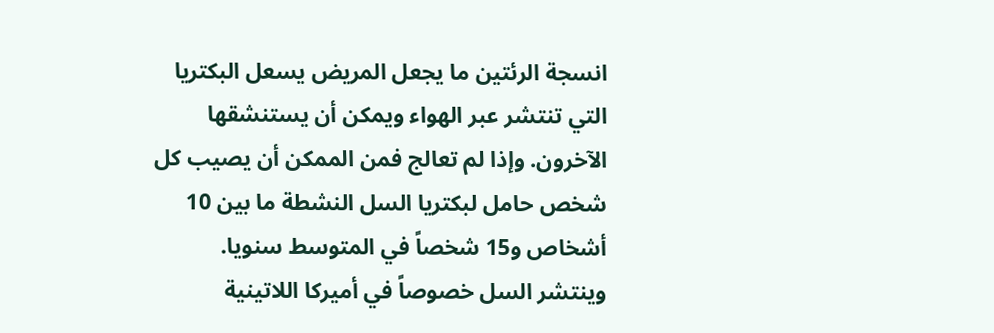انسجة الرئتين ما يجعل المريض يسعل البكتريا التي تنتشر عبر الهواء ويمكن أن يستنشقها الآخرون. وإذا لم تعالج فمن الممكن أن يصيب كل شخص حامل لبكتريا السل النشطة ما بين 10 أشخاص و15 شخصاً في المتوسط سنويا. وينتشر السل خصوصاً في أميركا اللاتينية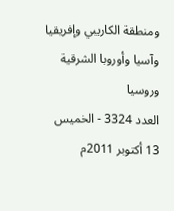ومنطقة الكاريبي وإفريقيا وآسيا وأوروبا الشرقية وروسيا
العدد 3324 - الخميس 13 أكتوبر 2011م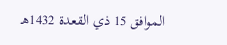الموافق 15 ذي القعدة 1432هـ